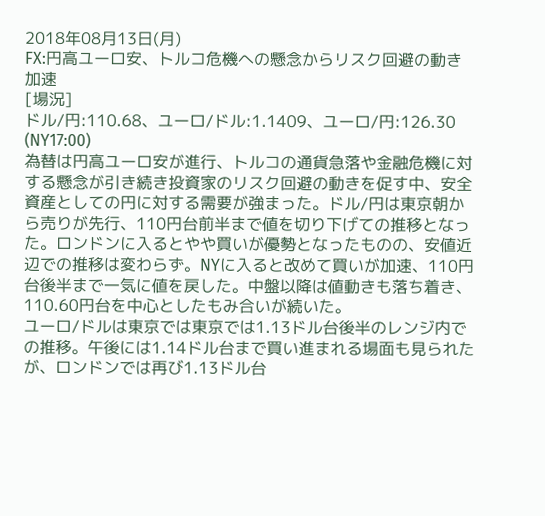2018年08月13日(月)
FX:円高ユーロ安、トルコ危機への懸念からリスク回避の動き加速
[場況]
ドル/円:110.68、ユーロ/ドル:1.1409、ユーロ/円:126.30 (NY17:00)
為替は円高ユーロ安が進行、トルコの通貨急落や金融危機に対する懸念が引き続き投資家のリスク回避の動きを促す中、安全資産としての円に対する需要が強まった。ドル/円は東京朝から売りが先行、110円台前半まで値を切り下げての推移となった。ロンドンに入るとやや買いが優勢となったものの、安値近辺での推移は変わらず。NYに入ると改めて買いが加速、110円台後半まで一気に値を戻した。中盤以降は値動きも落ち着き、110.60円台を中心としたもみ合いが続いた。
ユーロ/ドルは東京では東京では1.13ドル台後半のレンジ内での推移。午後には1.14ドル台まで買い進まれる場面も見られたが、ロンドンでは再び1.13ドル台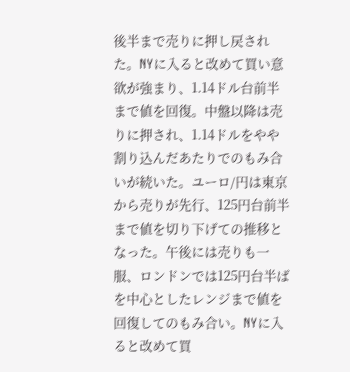後半まで売りに押し戻された。NYに入ると改めて買い意欲が強まり、1.14ドル台前半まで値を回復。中盤以降は売りに押され、1.14ドルをやや割り込んだあたりでのもみ合いが続いた。ユーロ/円は東京から売りが先行、125円台前半まで値を切り下げての推移となった。午後には売りも一服、ロンドンでは125円台半ばを中心としたレンジまで値を回復してのもみ合い。NYに入ると改めて買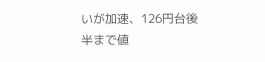いが加速、126円台後半まで値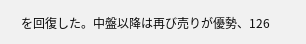を回復した。中盤以降は再び売りが優勢、126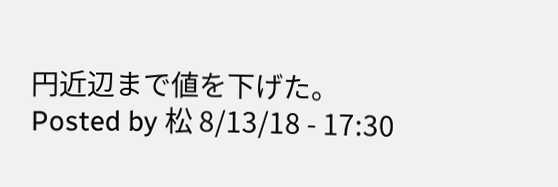円近辺まで値を下げた。
Posted by 松 8/13/18 - 17:30